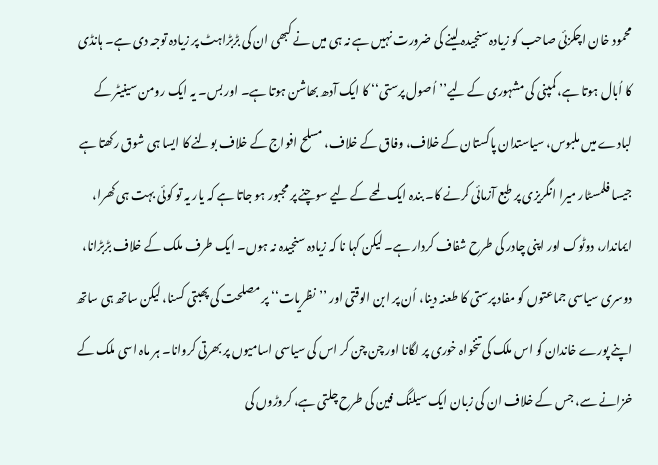محمود خان اچکزئی صاحب کو زیادہ سنجیدہ لینے کی ضرورت نہیں ہے نہ ہی میں نے کبھی ان کی بڑبڑاہٹ پر زیادہ توجہ دی ہے۔ ہانڈی کا اُبال ہوتا ہے، کمپنی کی مشہوری کے لیے’’اُصول پرستی‘‘ کا ایک آدھ بھاشن ہوتا ہے۔ اور بس۔ یہ ایک رومن سینیٹر کے لبادے میں ملبوس، سیاستدان پاکستان کے خلاف، وفاق کے خلاف، مسلح افواج کے خلاف بولنے کا ایسا ہی شوق رکھتا ہے جیسا فلمسٹار میرا انگریزی پر طبع آزمائی کرنے کا۔ بندہ ایک لمحے کے لیے سوچنے پر مجبور ہو جاتا ہے کہ یار یہ تو کوئی بہت ہی کھرا، ایماندار، دوٹوک اور اپنی چادر کی طرح شفاف کردار ہے۔ لیکن کہا نا کہ زیادہ سنجیدہ نہ ہوں۔ ایک طرف ملک کے خلاف بڑبڑانا، دوسری سیاسی جماعتوں کو مفاد پرستی کا طعنہ دینا، اُن پر ابن الوقتی اور ’’نظریات‘‘ پر مصلحت کی پھبتی کسنا، لیکن ساتھ ہی ساتھ اپنے پورے خاندان کو اس ملک کی تنخواہ خوری پر لگانا اور چن چن کر اس کی سیاسی اسامیوں پر بھرتی کروانا۔ ہر ماہ اسی ملک کے خزانے سے، جس کے خلاف ان کی زبان ایک سیلنگ فین کی طرح چلتی ہے، کروڑوں کی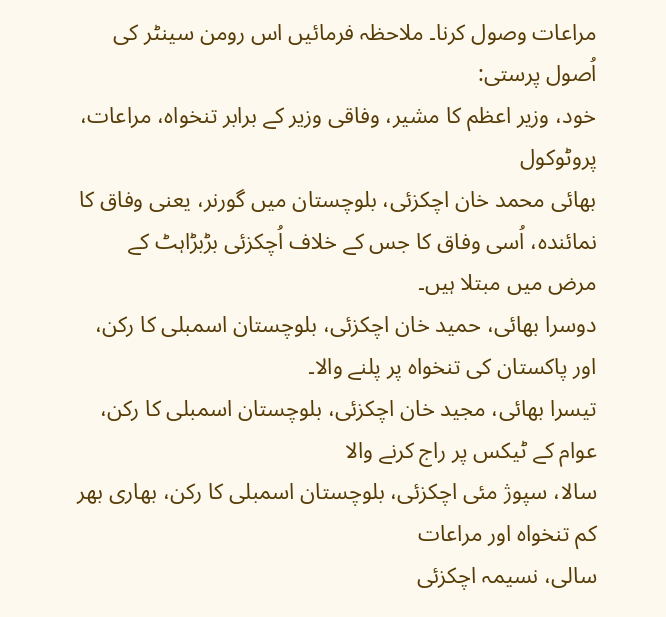مراعات وصول کرنا۔ ملاحظہ فرمائیں اس رومن سینٹر کی اُصول پرستی:
خود، وزیر اعظم کا مشیر، وفاقی وزیر کے برابر تنخواہ، مراعات، پروٹوکول
بھائی محمد خان اچکزئی، بلوچستان میں گورنر، یعنی وفاق کا نمائندہ، اُسی وفاق کا جس کے خلاف اُچکزئی بڑبڑاہٹ کے مرض میں مبتلا ہیں۔
دوسرا بھائی، حمید خان اچکزئی، بلوچستان اسمبلی کا رکن، اور پاکستان کی تنخواہ پر پلنے والا۔
تیسرا بھائی، مجید خان اچکزئی، بلوچستان اسمبلی کا رکن، عوام کے ٹیکس پر راج کرنے والا
سالا، سپوژ مئی اچکزئی، بلوچستان اسمبلی کا رکن، بھاری بھر کم تنخواہ اور مراعات
سالی، نسیمہ اچکزئی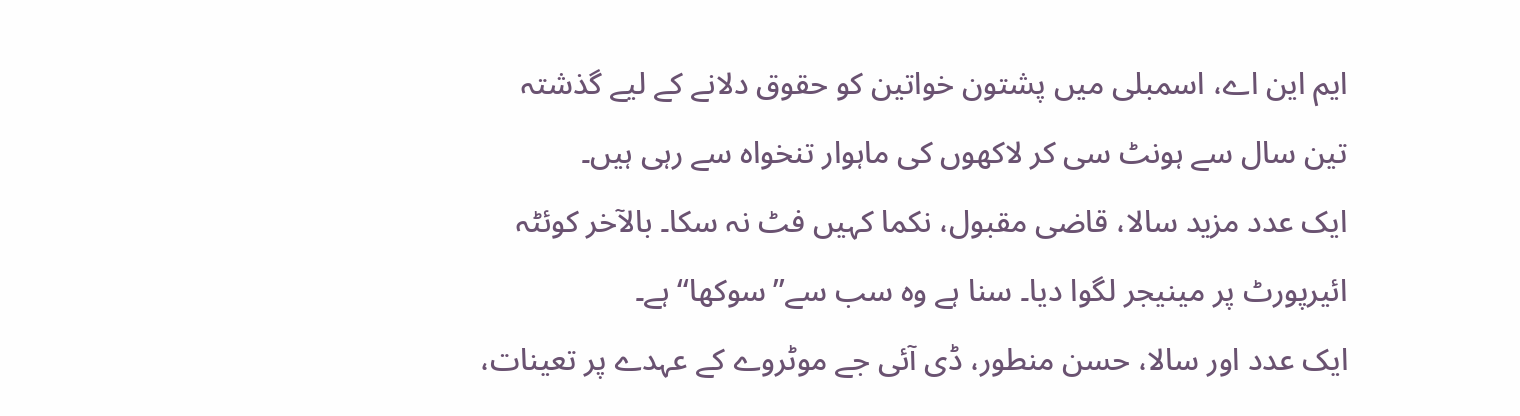ایم این اے، اسمبلی میں پشتون خواتین کو حقوق دلانے کے لیے گذشتہ تین سال سے ہونٹ سی کر لاکھوں کی ماہوار تنخواہ سے رہی ہیں۔
ایک عدد مزید سالا، قاضی مقبول، نکما کہیں فٹ نہ سکا۔ بالآخر کوئٹہ ائیرپورٹ پر مینیجر لگوا دیا۔ سنا ہے وہ سب سے’’سوکھا‘‘ ہے۔
ایک عدد اور سالا، حسن منطور، ڈی آئی جے موٹروے کے عہدے پر تعینات،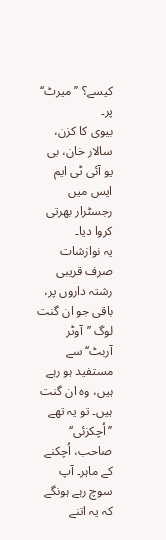کیسے؟ ’’میرٹ‘‘ پر۔
بیوی کا کزن، سالار خان، بی یو آئی ٹی ایم ایس میں رجسٹرار بھرتی کروا دیا۔
یہ نوازشات صرف قریبی رشتہ داروں پر، باقی جو ان گنت لوگ ’’آوٹر آربٹ‘‘ سے مستفید ہو رہے ہیں، وہ ان گنت ہیں۔ تو یہ تھے ’’اُچکزئی‘‘ صاحب، اُچکنے کے ماہر۔ آپ سوچ رہے ہونگے کہ یہ اتنے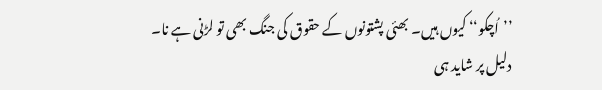’’اُچکو‘‘ کیوں ہیں۔ بھئی پشتونوں کے حقوق کی جنگ بھی تو لڑنی ہے نا۔
دلیل پر شاید ہی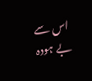اس سے بے ہودہ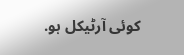کوئی آرٹیکل ہو.